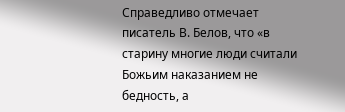Справедливо отмечает писатель В. Белов, что «в старину многие люди считали Божьим наказанием не бедность, а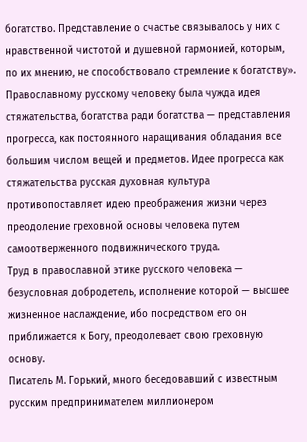богатство. Представление о счастье связывалось у них с нравственной чистотой и душевной гармонией, которым, по их мнению, не способствовало стремление к богатству».
Православному русскому человеку была чужда идея стяжательства, богатства ради богатства — представления прогресса, как постоянного наращивания обладания все большим числом вещей и предметов. Идее прогресса как стяжательства русская духовная культура противопоставляет идею преображения жизни через преодоление греховной основы человека путем самоотверженного подвижнического труда.
Труд в православной этике русского человека — безусловная добродетель, исполнение которой — высшее жизненное наслаждение, ибо посредством его он приближается к Богу, преодолевает свою греховную основу.
Писатель М. Горький, много беседовавший с известным русским предпринимателем миллионером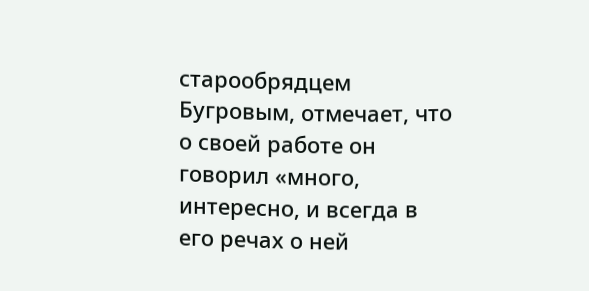старообрядцем Бугровым, отмечает, что о своей работе он говорил «много, интересно, и всегда в его речах о ней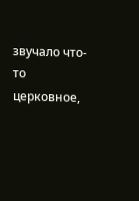звучало что-то церковное,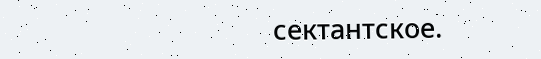сектантское.